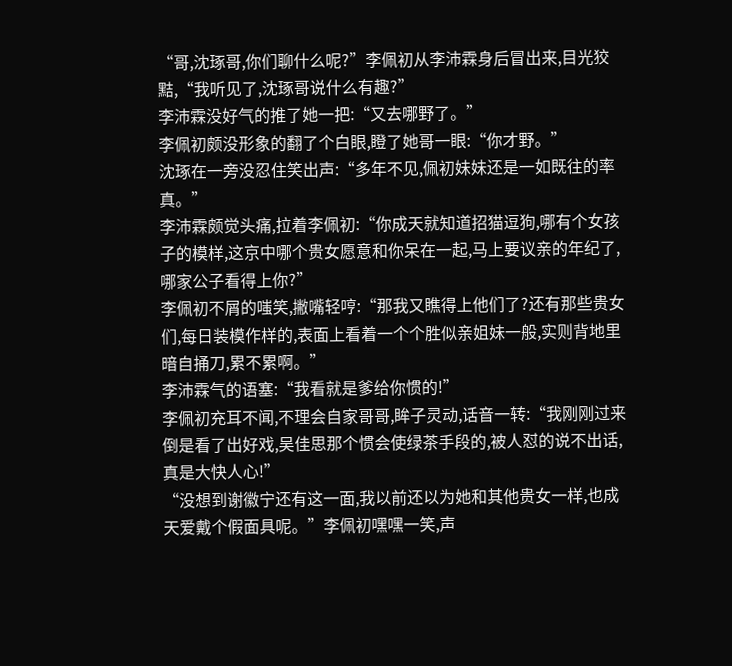“哥,沈琢哥,你们聊什么呢?”李佩初从李沛霖身后冒出来,目光狡黠,“我听见了,沈琢哥说什么有趣?”
李沛霖没好气的推了她一把:“又去哪野了。”
李佩初颇没形象的翻了个白眼,瞪了她哥一眼:“你才野。”
沈琢在一旁没忍住笑出声:“多年不见,佩初妹妹还是一如既往的率真。”
李沛霖颇觉头痛,拉着李佩初:“你成天就知道招猫逗狗,哪有个女孩子的模样,这京中哪个贵女愿意和你呆在一起,马上要议亲的年纪了,哪家公子看得上你?”
李佩初不屑的嗤笑,撇嘴轻哼:“那我又瞧得上他们了?还有那些贵女们,每日装模作样的,表面上看着一个个胜似亲姐妹一般,实则背地里暗自捅刀,累不累啊。”
李沛霖气的语塞:“我看就是爹给你惯的!”
李佩初充耳不闻,不理会自家哥哥,眸子灵动,话音一转:“我刚刚过来倒是看了出好戏,吴佳思那个惯会使绿茶手段的,被人怼的说不出话,真是大快人心!”
“没想到谢徽宁还有这一面,我以前还以为她和其他贵女一样,也成天爱戴个假面具呢。”李佩初嘿嘿一笑,声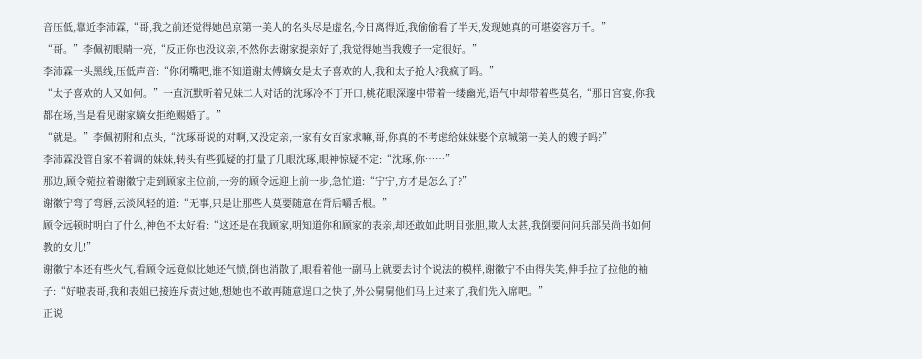音压低,靠近李沛霖,“哥,我之前还觉得她邑京第一美人的名头尽是虚名,今日离得近,我偷偷看了半天,发现她真的可堪姿容万千。”
“哥。”李佩初眼睛一亮,“反正你也没议亲,不然你去谢家提亲好了,我觉得她当我嫂子一定很好。”
李沛霖一头黑线,压低声音:“你闭嘴吧,谁不知道谢太傅嫡女是太子喜欢的人,我和太子抢人?我疯了吗。”
“太子喜欢的人又如何。”一直沉默听着兄妹二人对话的沈琢冷不丁开口,桃花眼深邃中带着一缕幽光,语气中却带着些莫名,“那日宫宴,你我都在场,当是看见谢家嫡女拒绝赐婚了。”
“就是。”李佩初附和点头,“沈琢哥说的对啊,又没定亲,一家有女百家求嘛,哥,你真的不考虑给妹妹娶个京城第一美人的嫂子吗?”
李沛霖没管自家不着调的妹妹,转头有些狐疑的打量了几眼沈琢,眼神惊疑不定:“沈琢,你……”
那边,顾令菀拉着谢徽宁走到顾家主位前,一旁的顾令远迎上前一步,急忙道:“宁宁,方才是怎么了?”
谢徽宁弯了弯唇,云淡风轻的道:“无事,只是让那些人莫要随意在背后嚼舌根。”
顾令远顿时明白了什么,神色不太好看:“这还是在我顾家,明知道你和顾家的表亲,却还敢如此明目张胆,欺人太甚,我倒要问问兵部吴尚书如何教的女儿!”
谢徽宁本还有些火气,看顾令远竟似比她还气愤,倒也消散了,眼看着他一副马上就要去讨个说法的模样,谢徽宁不由得失笑,伸手拉了拉他的袖子:“好啦表哥,我和表姐已接连斥责过她,想她也不敢再随意逞口之快了,外公舅舅他们马上过来了,我们先入席吧。”
正说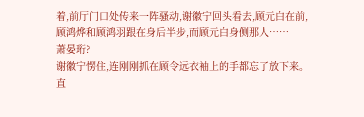着,前厅门口处传来一阵骚动,谢徽宁回头看去,顾元白在前,顾鸿烨和顾鸿羽跟在身后半步,而顾元白身侧那人……
萧晏珩?
谢徽宁愣住,连刚刚抓在顾令远衣袖上的手都忘了放下来。
直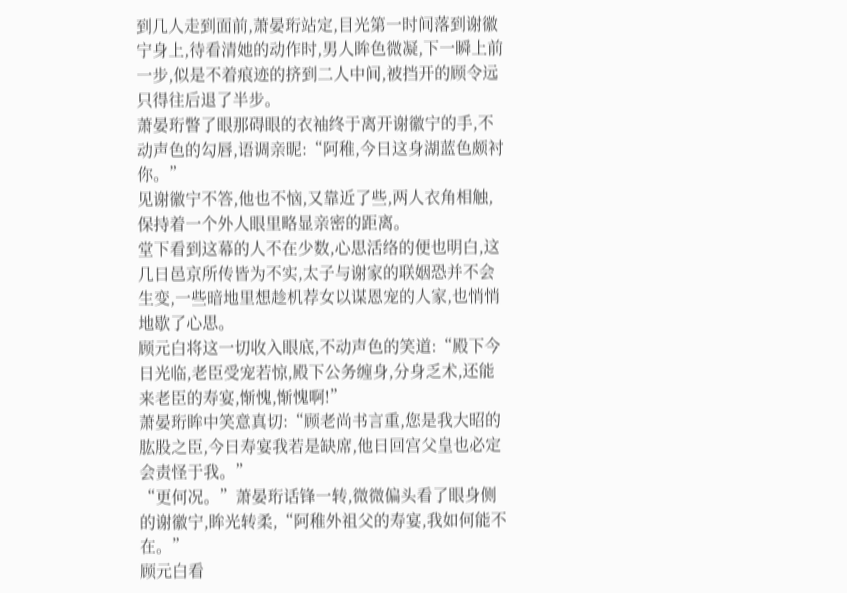到几人走到面前,萧晏珩站定,目光第一时间落到谢徽宁身上,待看清她的动作时,男人眸色微凝,下一瞬上前一步,似是不着痕迹的挤到二人中间,被挡开的顾令远只得往后退了半步。
萧晏珩瞥了眼那碍眼的衣袖终于离开谢徽宁的手,不动声色的勾唇,语调亲昵:“阿稚,今日这身湖蓝色颇衬你。”
见谢徽宁不答,他也不恼,又靠近了些,两人衣角相触,保持着一个外人眼里略显亲密的距离。
堂下看到这幕的人不在少数,心思活络的便也明白,这几日邑京所传皆为不实,太子与谢家的联姻恐并不会生变,一些暗地里想趁机荐女以谋恩宠的人家,也悄悄地歇了心思。
顾元白将这一切收入眼底,不动声色的笑道:“殿下今日光临,老臣受宠若惊,殿下公务缠身,分身乏术,还能来老臣的寿宴,惭愧,惭愧啊!”
萧晏珩眸中笑意真切:“顾老尚书言重,您是我大昭的肱股之臣,今日寿宴我若是缺席,他日回宫父皇也必定会责怪于我。”
“更何况。”萧晏珩话锋一转,微微偏头看了眼身侧的谢徽宁,眸光转柔,“阿稚外祖父的寿宴,我如何能不在。”
顾元白看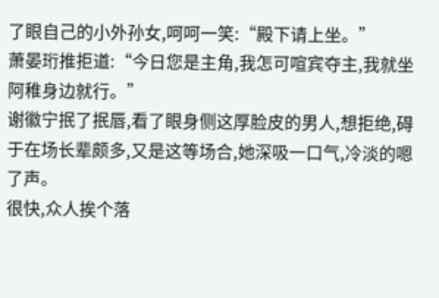了眼自己的小外孙女,呵呵一笑:“殿下请上坐。”
萧晏珩推拒道:“今日您是主角,我怎可喧宾夺主,我就坐阿稚身边就行。”
谢徽宁抿了抿唇,看了眼身侧这厚脸皮的男人,想拒绝,碍于在场长辈颇多,又是这等场合,她深吸一口气,冷淡的嗯了声。
很快,众人挨个落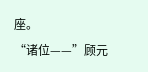座。
“诸位——”顾元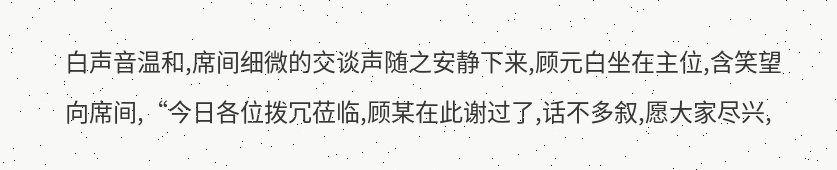白声音温和,席间细微的交谈声随之安静下来,顾元白坐在主位,含笑望向席间,“今日各位拨冗莅临,顾某在此谢过了,话不多叙,愿大家尽兴,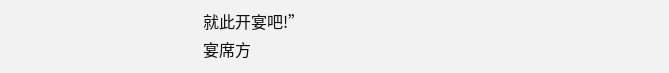就此开宴吧!”
宴席方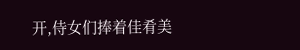开,侍女们捧着佳肴美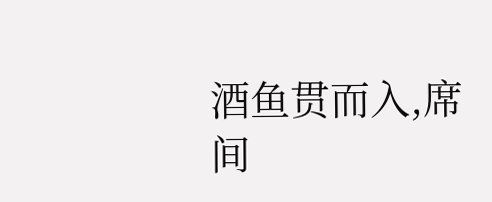酒鱼贯而入,席间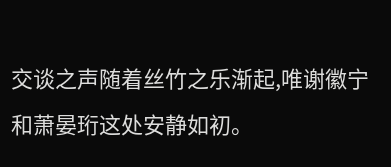交谈之声随着丝竹之乐渐起,唯谢徽宁和萧晏珩这处安静如初。